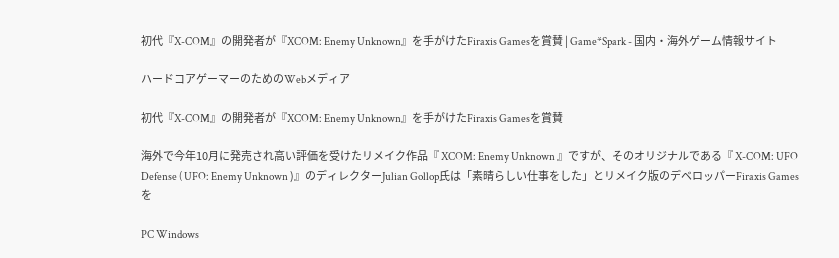初代『X-COM』の開発者が『XCOM: Enemy Unknown』を手がけたFiraxis Gamesを賞賛 | Game*Spark - 国内・海外ゲーム情報サイト

ハードコアゲーマーのためのWebメディア

初代『X-COM』の開発者が『XCOM: Enemy Unknown』を手がけたFiraxis Gamesを賞賛

海外で今年10月に発売され高い評価を受けたリメイク作品『 XCOM: Enemy Unknown 』ですが、そのオリジナルである『 X-COM: UFO Defense ( UFO: Enemy Unknown )』のディレクターJulian Gollop氏は「素晴らしい仕事をした」とリメイク版のデベロッパーFiraxis Gamesを

PC Windows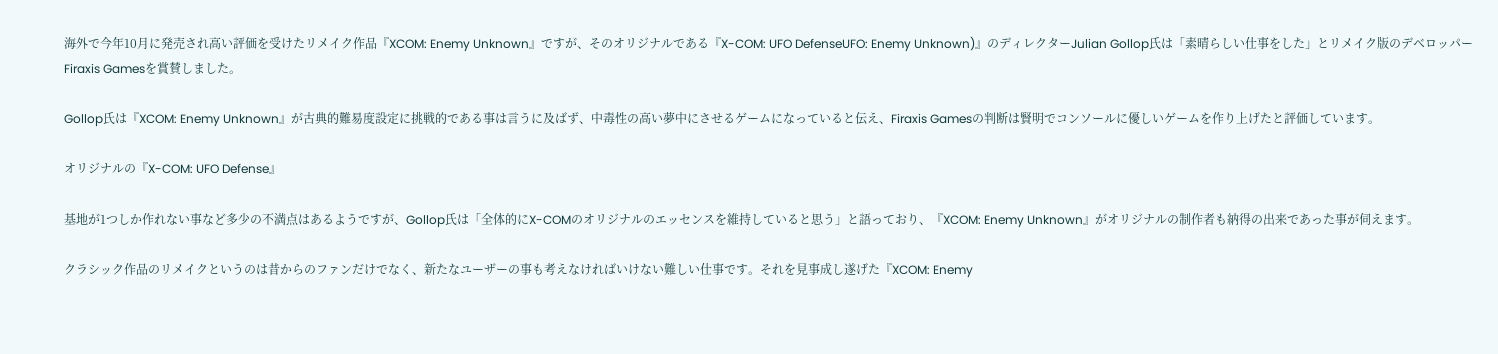海外で今年10月に発売され高い評価を受けたリメイク作品『XCOM: Enemy Unknown』ですが、そのオリジナルである『X-COM: UFO DefenseUFO: Enemy Unknown)』のディレクターJulian Gollop氏は「素晴らしい仕事をした」とリメイク版のデベロッパーFiraxis Gamesを賞賛しました。

Gollop氏は『XCOM: Enemy Unknown』が古典的難易度設定に挑戦的である事は言うに及ばず、中毒性の高い夢中にさせるゲームになっていると伝え、Firaxis Gamesの判断は賢明でコンソールに優しいゲームを作り上げたと評価しています。

オリジナルの『X-COM: UFO Defense』

基地が1つしか作れない事など多少の不満点はあるようですが、Gollop氏は「全体的にX-COMのオリジナルのエッセンスを維持していると思う」と語っており、『XCOM: Enemy Unknown』がオリジナルの制作者も納得の出来であった事が伺えます。

クラシック作品のリメイクというのは昔からのファンだけでなく、新たなユーザーの事も考えなければいけない難しい仕事です。それを見事成し遂げた『XCOM: Enemy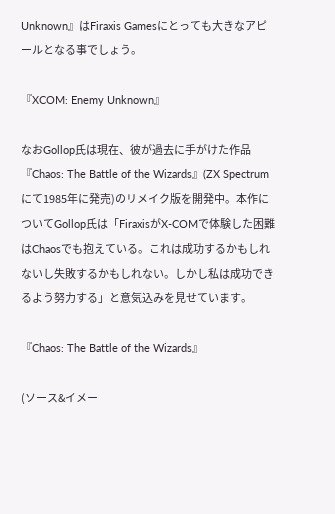Unknown』はFiraxis Gamesにとっても大きなアピールとなる事でしょう。

『XCOM: Enemy Unknown』

なおGollop氏は現在、彼が過去に手がけた作品『Chaos: The Battle of the Wizards』(ZX Spectrumにて1985年に発売)のリメイク版を開発中。本作についてGollop氏は「FiraxisがX-COMで体験した困難はChaosでも抱えている。これは成功するかもしれないし失敗するかもしれない。しかし私は成功できるよう努力する」と意気込みを見せています。

『Chaos: The Battle of the Wizards』

(ソース&イメー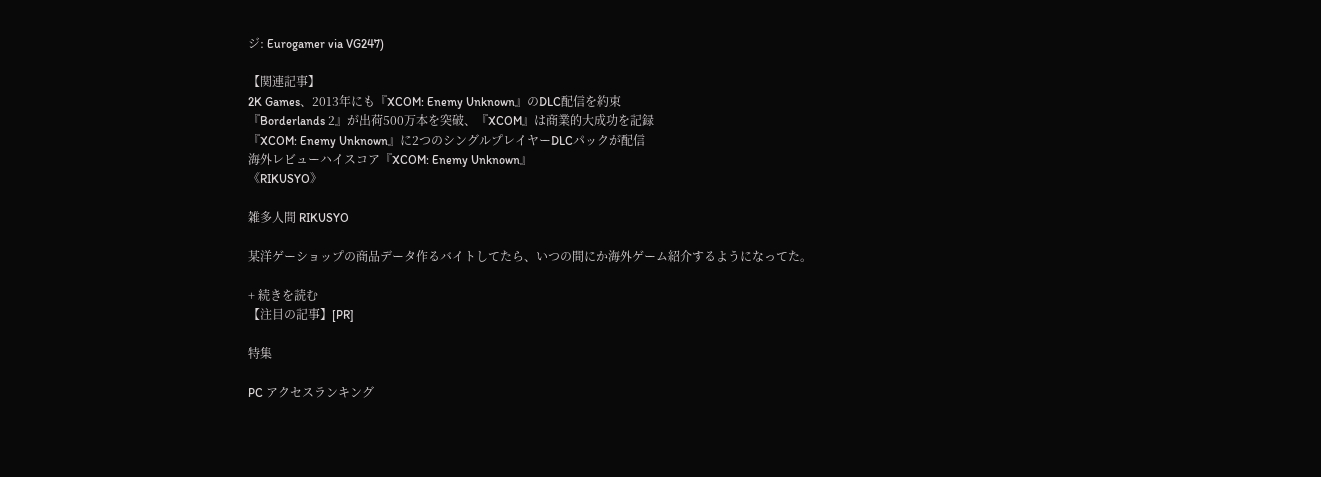ジ: Eurogamer via VG247)

【関連記事】
2K Games、2013年にも『XCOM: Enemy Unknown』のDLC配信を約束
『Borderlands 2』が出荷500万本を突破、『XCOM』は商業的大成功を記録
『XCOM: Enemy Unknown』に2つのシングルプレイヤーDLCパックが配信
海外レビューハイスコア『XCOM: Enemy Unknown』
《RIKUSYO》

雑多人間 RIKUSYO

某洋ゲーショップの商品データ作るバイトしてたら、いつの間にか海外ゲーム紹介するようになってた。

+ 続きを読む
【注目の記事】[PR]

特集

PC アクセスランキング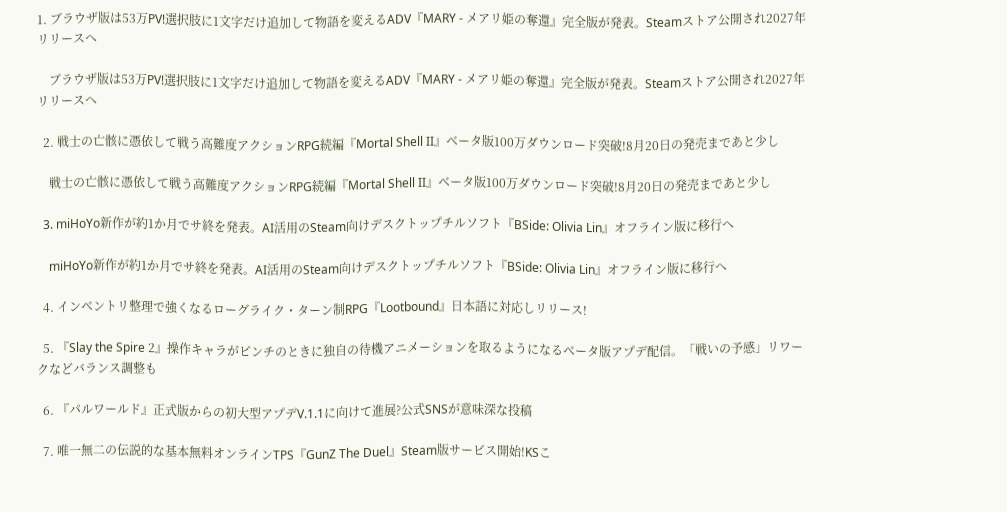1. ブラウザ版は53万PV!選択肢に1文字だけ追加して物語を変えるADV『MARY - メアリ姫の奪還』完全版が発表。Steamストア公開され2027年リリースへ

    ブラウザ版は53万PV!選択肢に1文字だけ追加して物語を変えるADV『MARY - メアリ姫の奪還』完全版が発表。Steamストア公開され2027年リリースへ

  2. 戦士の亡骸に憑依して戦う高難度アクションRPG続編『Mortal Shell II』ベータ版100万ダウンロード突破!8月20日の発売まであと少し

    戦士の亡骸に憑依して戦う高難度アクションRPG続編『Mortal Shell II』ベータ版100万ダウンロード突破!8月20日の発売まであと少し

  3. miHoYo新作が約1か月でサ終を発表。AI活用のSteam向けデスクトップチルソフト『BSide: Olivia Lin』オフライン版に移行へ

    miHoYo新作が約1か月でサ終を発表。AI活用のSteam向けデスクトップチルソフト『BSide: Olivia Lin』オフライン版に移行へ

  4. インベントリ整理で強くなるローグライク・ターン制RPG『Lootbound』日本語に対応しリリース!

  5. 『Slay the Spire 2』操作キャラがピンチのときに独自の待機アニメーションを取るようになるベータ版アプデ配信。「戦いの予感」リワークなどバランス調整も

  6. 『パルワールド』正式版からの初大型アプデV.1.1に向けて進展?公式SNSが意味深な投稿

  7. 唯一無二の伝説的な基本無料オンラインTPS『GunZ The Duel』Steam版サービス開始!KSこ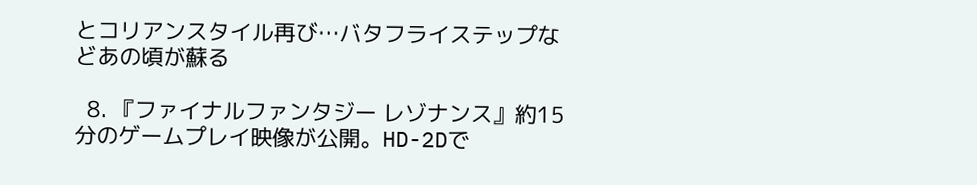とコリアンスタイル再び…バタフライステップなどあの頃が蘇る

  8. 『ファイナルファンタジー レゾナンス』約15分のゲームプレイ映像が公開。HD-2Dで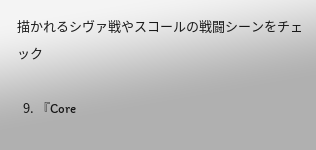描かれるシヴァ戦やスコールの戦闘シーンをチェック

  9. 『Core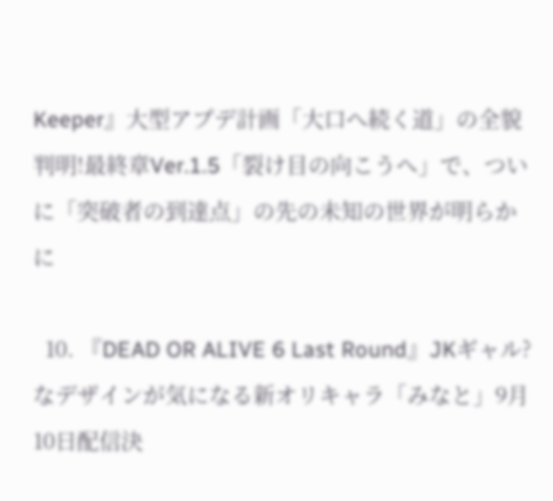Keeper』大型アプデ計画「大口へ続く道」の全貌判明!最終章Ver.1.5「裂け目の向こうへ」で、ついに「突破者の到達点」の先の未知の世界が明らかに

  10. 『DEAD OR ALIVE 6 Last Round』JKギャル?なデザインが気になる新オリキャラ「みなと」9月10日配信決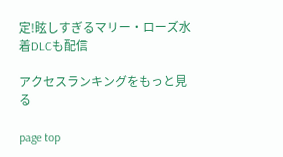定!眩しすぎるマリー・ローズ水着DLCも配信

アクセスランキングをもっと見る

page top